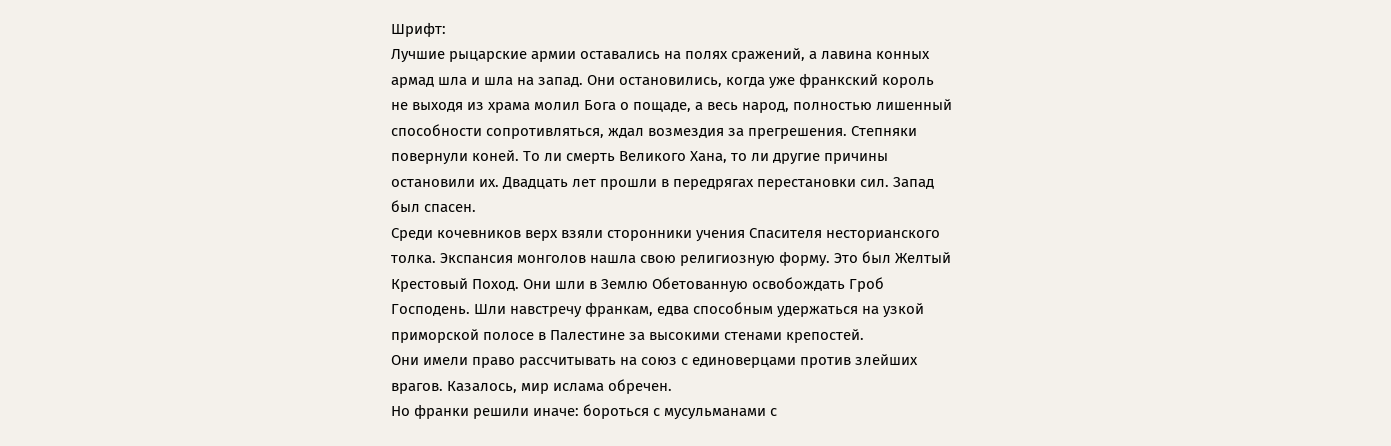Шрифт:
Лучшие рыцарские армии оставались на полях сражений, а лавина конных армад шла и шла на запад. Они остановились, когда уже франкский король не выходя из храма молил Бога о пощаде, а весь народ, полностью лишенный способности сопротивляться, ждал возмездия за прегрешения. Степняки повернули коней. То ли смерть Великого Хана, то ли другие причины остановили их. Двадцать лет прошли в передрягах перестановки сил. Запад был спасен.
Среди кочевников верх взяли сторонники учения Спасителя несторианского толка. Экспансия монголов нашла свою религиозную форму. Это был Желтый Крестовый Поход. Они шли в Землю Обетованную освобождать Гроб Господень. Шли навстречу франкам, едва способным удержаться на узкой приморской полосе в Палестине за высокими стенами крепостей.
Они имели право рассчитывать на союз с единоверцами против злейших врагов. Казалось, мир ислама обречен.
Но франки решили иначе: бороться с мусульманами с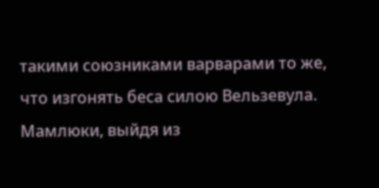такими союзниками варварами то же, что изгонять беса силою Вельзевула.
Мамлюки, выйдя из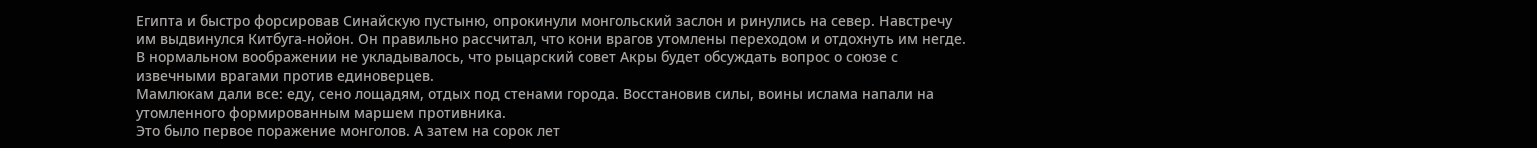Египта и быстро форсировав Синайскую пустыню, опрокинули монгольский заслон и ринулись на север. Навстречу им выдвинулся Китбуга-нойон. Он правильно рассчитал, что кони врагов утомлены переходом и отдохнуть им негде. В нормальном воображении не укладывалось, что рыцарский совет Акры будет обсуждать вопрос о союзе с извечными врагами против единоверцев.
Мамлюкам дали все: еду, сено лощадям, отдых под стенами города. Восстановив силы, воины ислама напали на утомленного формированным маршем противника.
Это было первое поражение монголов. А затем на сорок лет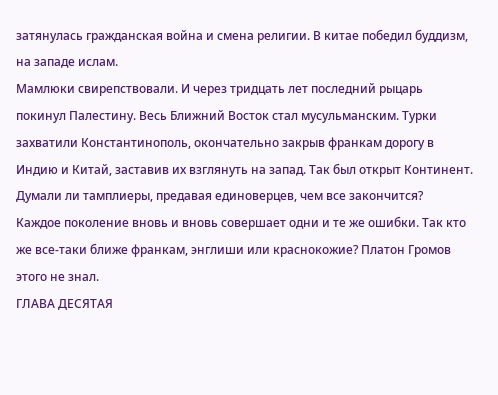затянулась гражданская война и смена религии. В китае победил буддизм, на западе ислам.
Мамлюки свирепствовали. И через тридцать лет последний рыцарь покинул Палестину. Весь Ближний Восток стал мусульманским. Турки захватили Константинополь, окончательно закрыв франкам дорогу в Индию и Китай, заставив их взглянуть на запад. Так был открыт Континент. Думали ли тамплиеры, предавая единоверцев, чем все закончится?
Каждое поколение вновь и вновь совершает одни и те же ошибки. Так кто же все-таки ближе франкам, энглиши или краснокожие? Платон Громов этого не знал.
ГЛАВА ДЕСЯТАЯ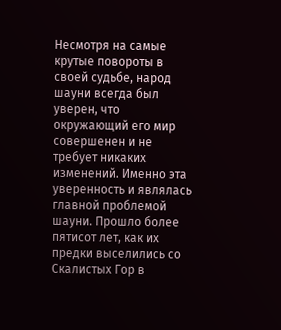Несмотря на самые крутые повороты в своей судьбе, народ шауни всегда был уверен, что окружающий его мир совершенен и не требует никаких изменений. Именно эта уверенность и являлась главной проблемой шауни. Прошло более пятисот лет, как их предки выселились со Скалистых Гор в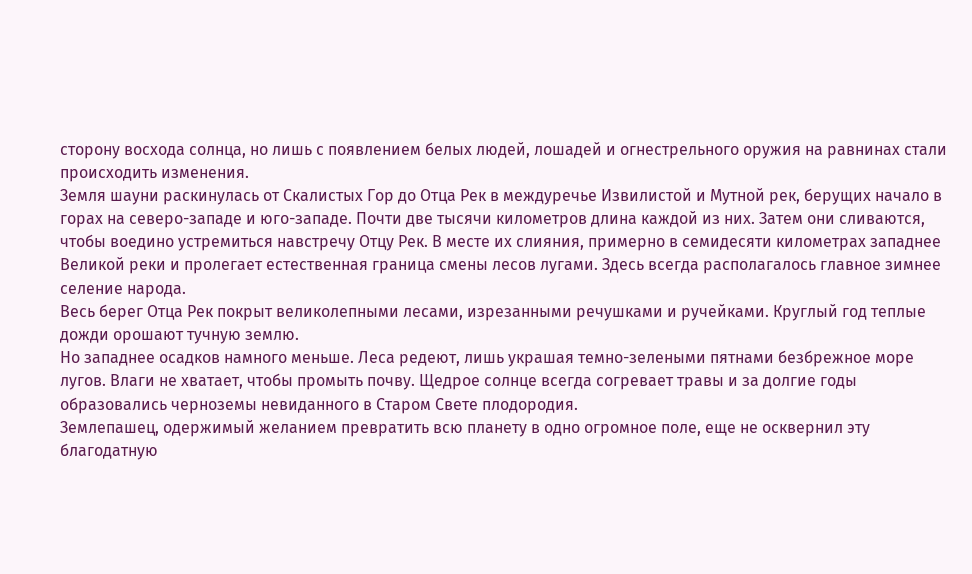сторону восхода солнца, но лишь с появлением белых людей, лошадей и огнестрельного оружия на равнинах стали происходить изменения.
Земля шауни раскинулась от Скалистых Гор до Отца Рек в междуречье Извилистой и Мутной рек, берущих начало в горах на северо-западе и юго-западе. Почти две тысячи километров длина каждой из них. Затем они сливаются, чтобы воедино устремиться навстречу Отцу Рек. В месте их слияния, примерно в семидесяти километрах западнее Великой реки и пролегает естественная граница смены лесов лугами. Здесь всегда располагалось главное зимнее селение народа.
Весь берег Отца Рек покрыт великолепными лесами, изрезанными речушками и ручейками. Круглый год теплые дожди орошают тучную землю.
Но западнее осадков намного меньше. Леса редеют, лишь украшая темно-зелеными пятнами безбрежное море лугов. Влаги не хватает, чтобы промыть почву. Щедрое солнце всегда согревает травы и за долгие годы образовались черноземы невиданного в Старом Свете плодородия.
Землепашец, одержимый желанием превратить всю планету в одно огромное поле, еще не осквернил эту благодатную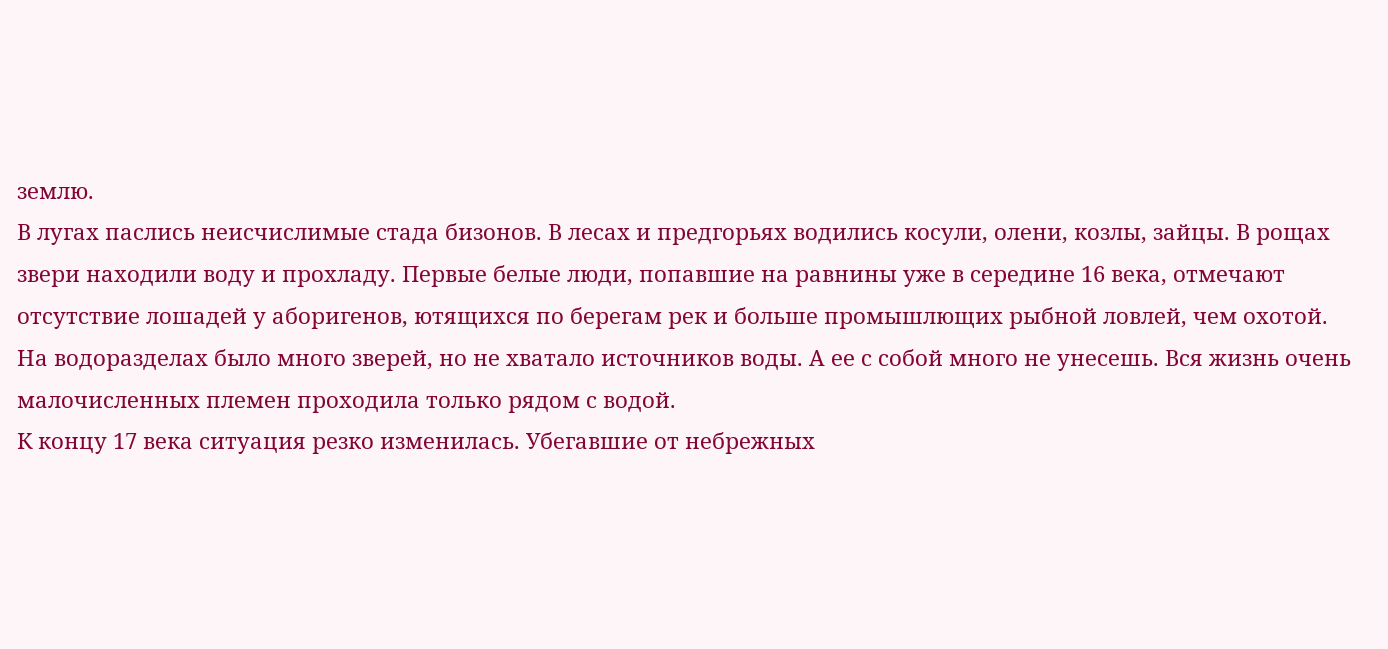землю.
В лугах паслись неисчислимые стада бизонов. В лесах и предгорьях водились косули, олени, козлы, зайцы. В рощах звери находили воду и прохладу. Первые белые люди, попавшие на равнины уже в середине 16 века, отмечают отсутствие лошадей у аборигенов, ютящихся по берегам рек и больше промышлющих рыбной ловлей, чем охотой.
На водоразделах было много зверей, но не хватало источников воды. А ее с собой много не унесешь. Вся жизнь очень малочисленных племен проходила только рядом с водой.
К концу 17 века ситуация резко изменилась. Убегавшие от небрежных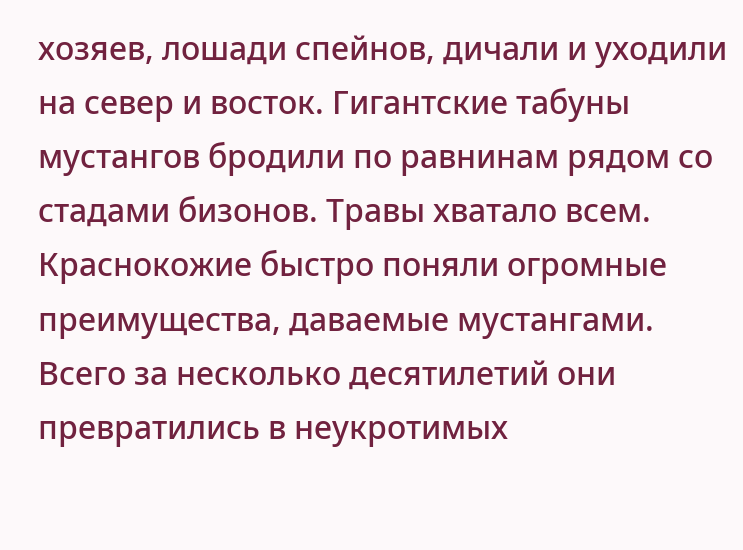хозяев, лошади спейнов, дичали и уходили на север и восток. Гигантские табуны мустангов бродили по равнинам рядом со стадами бизонов. Травы хватало всем.
Краснокожие быстро поняли огромные преимущества, даваемые мустангами. Всего за несколько десятилетий они превратились в неукротимых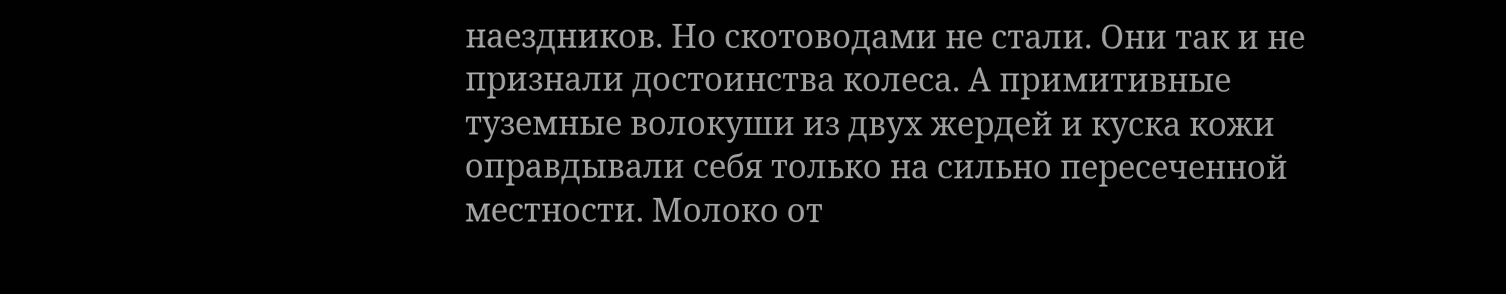наездников. Но скотоводами не стали. Они так и не признали достоинства колеса. А примитивные туземные волокуши из двух жердей и куска кожи оправдывали себя только на сильно пересеченной местности. Молоко от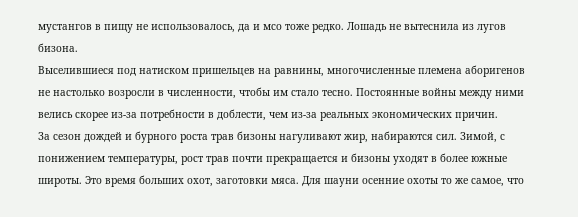мустангов в пищу не использовалось, да и мсо тоже редко. Лошадь не вытеснила из лугов бизона.
Выселившиеся под натиском пришельцев на равнины, многочисленные племена аборигенов не настолько возросли в численности, чтобы им стало тесно. Постоянные войны между ними велись скорее из-за потребности в доблести, чем из-за реальных экономических причин.
За сезон дождей и бурного роста трав бизоны нагуливают жир, набираются сил. Зимой, с понижением температуры, рост трав почти прекращается и бизоны уходят в более южные широты. Это время больших охот, заготовки мяса. Для шауни осенние охоты то же самое, что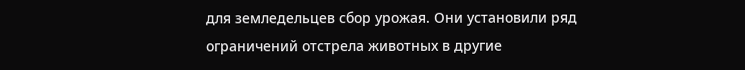для земледельцев сбор урожая. Они установили ряд ограничений отстрела животных в другие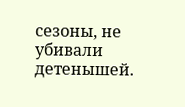сезоны, не убивали детенышей.